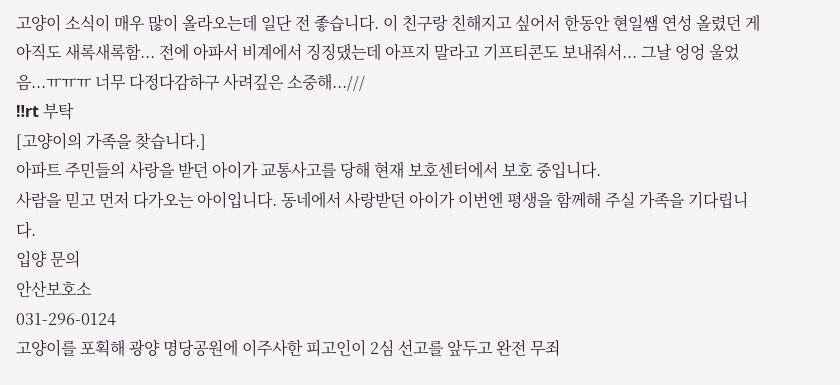고양이 소식이 매우 많이 올라오는데 일단 전 좋습니다. 이 친구랑 친해지고 싶어서 한동안 현일쌤 연성 올렸던 게 아직도 새록새록함... 전에 아파서 비계에서 징징댔는데 아프지 말라고 기프티콘도 보내줘서... 그날 엉엉 울었음...ㅠㅠㅠ 너무 다정다감하구 사려깊은 소중해...///
‼rt 부탁
[고양이의 가족을 찾습니다.]
아파트 주민들의 사랑을 받던 아이가 교통사고를 당해 현재 보호센터에서 보호 중입니다.
사람을 믿고 먼저 다가오는 아이입니다. 동네에서 사랑받던 아이가 이번엔 평생을 함께해 주실 가족을 기다립니다.
입양 문의
안산보호소
031-296-0124
고양이를 포획해 광양 명당공원에 이주사한 피고인이 2심 선고를 앞두고 완전 무죄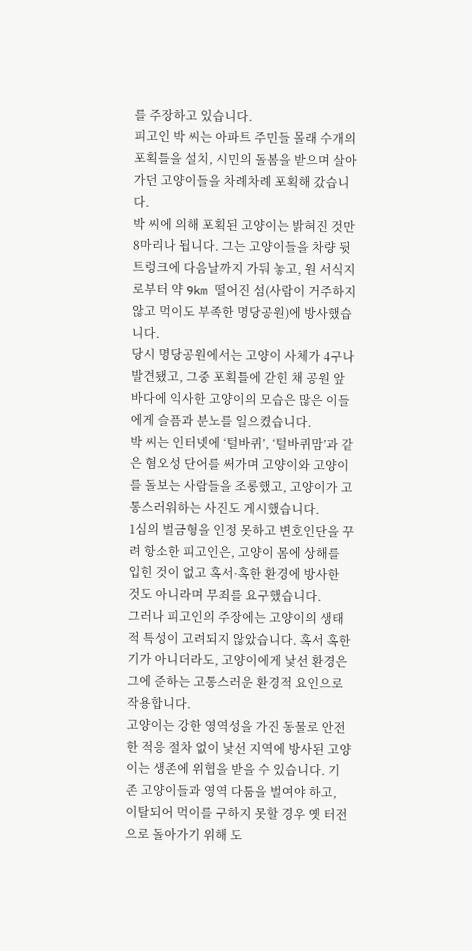를 주장하고 있습니다.
피고인 박 씨는 아파트 주민들 몰래 수개의 포획틀을 설치, 시민의 돌봄을 받으며 살아가던 고양이들을 차례차례 포획해 갔습니다.
박 씨에 의해 포획된 고양이는 밝혀진 것만 8마리나 됩니다. 그는 고양이들을 차량 뒷 트렁크에 다음날까지 가둬 놓고, 원 서식지로부터 약 9km 떨어진 섬(사람이 거주하지 않고 먹이도 부족한 명당공원)에 방사했습니다.
당시 명당공원에서는 고양이 사체가 4구나 발견됐고, 그중 포획틀에 갇힌 채 공원 앞바다에 익사한 고양이의 모습은 많은 이들에게 슬픔과 분노를 일으켰습니다.
박 씨는 인터넷에 ‘털바퀴’, ‘털바퀴맘’과 같은 혐오성 단어를 써가며 고양이와 고양이를 돌보는 사람들을 조롱했고, 고양이가 고통스러워하는 사진도 게시했습니다.
1심의 벌금형을 인정 못하고 변호인단을 꾸려 항소한 피고인은, 고양이 몸에 상해를 입힌 것이 없고 혹서·혹한 환경에 방사한 것도 아니라며 무죄를 요구했습니다.
그러나 피고인의 주장에는 고양이의 생태적 특성이 고려되지 않았습니다. 혹서 혹한기가 아니더라도, 고양이에게 낯선 환경은 그에 준하는 고통스러운 환경적 요인으로 작용합니다.
고양이는 강한 영역성을 가진 동물로 안전한 적응 절차 없이 낯선 지역에 방사된 고양이는 생존에 위협을 받을 수 있습니다. 기존 고양이들과 영역 다툼을 벌여야 하고, 이탈되어 먹이를 구하지 못할 경우 옛 터전으로 돌아가기 위해 도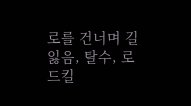로를 건너며 길 잃음, 탈수, 로드킬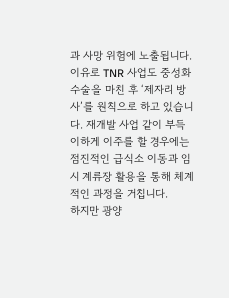과 사망 위험에 노출됩니다.
이유로 TNR 사업도 중성화 수술을 마친 후 ‘제자리 방사’를 원칙으로 하고 있습니다. 재개발 사업 같이 부득이하게 이주를 할 경우에는 점진적인 급식소 이동과 임시 계류장 활용을 통해 체계적인 과정을 거칩니다.
하지만 광양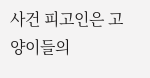사건 피고인은 고양이들의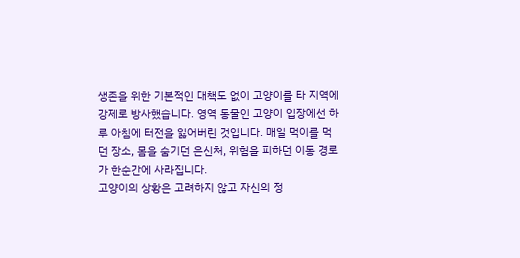생존을 위한 기본적인 대책도 없이 고양이를 타 지역에 강제로 방사했습니다. 영역 동물인 고양이 입장에선 하루 아침에 터전을 잃어버린 것입니다. 매일 먹이를 먹던 장소, 몸을 숨기던 은신처, 위험을 피하던 이동 경로가 한순간에 사라집니다.
고양이의 상황은 고려하지 않고 자신의 정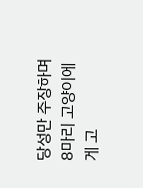당성만 주장하며 8마리 고양이에게 고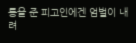통을 준 피고인에겐 엄벌이 내려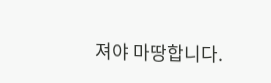져야 마땅합니다.